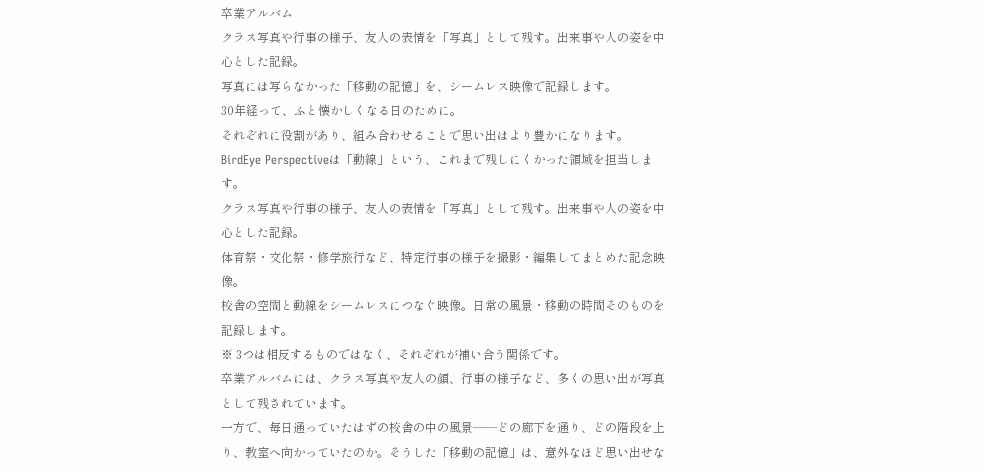卒業アルバム
クラス写真や行事の様子、友人の表情を「写真」として残す。出来事や人の姿を中心とした記録。
写真には写らなかった「移動の記憶」を、シームレス映像で記録します。
30年経って、ふと懐かしくなる日のために。
それぞれに役割があり、組み合わせることで思い出はより豊かになります。
BirdEye Perspectiveは「動線」という、これまで残しにくかった領域を担当します。
クラス写真や行事の様子、友人の表情を「写真」として残す。出来事や人の姿を中心とした記録。
体育祭・文化祭・修学旅行など、特定行事の様子を撮影・編集してまとめた記念映像。
校舎の空間と動線をシームレスにつなぐ映像。日常の風景・移動の時間そのものを記録します。
※ 3つは相反するものではなく、それぞれが補い合う関係です。
卒業アルバムには、クラス写真や友人の顔、行事の様子など、多くの思い出が写真として残されています。
一方で、毎日通っていたはずの校舎の中の風景――どの廊下を通り、どの階段を上り、教室へ向かっていたのか。そうした「移動の記憶」は、意外なほど思い出せな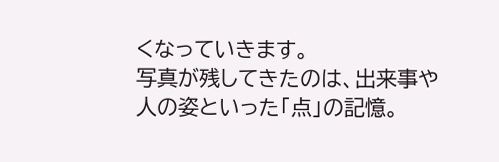くなっていきます。
写真が残してきたのは、出来事や人の姿といった「点」の記憶。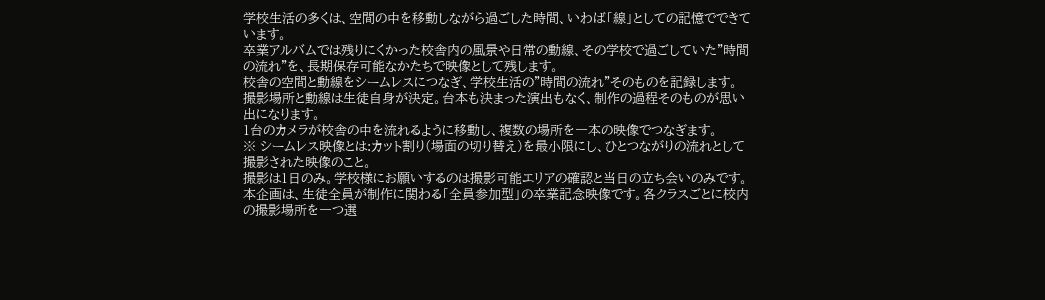学校生活の多くは、空間の中を移動しながら過ごした時間、いわば「線」としての記憶でできています。
卒業アルバムでは残りにくかった校舎内の風景や日常の動線、その学校で過ごしていた"時間の流れ"を、長期保存可能なかたちで映像として残します。
校舎の空間と動線をシームレスにつなぎ、学校生活の"時間の流れ"そのものを記録します。
撮影場所と動線は生徒自身が決定。台本も決まった演出もなく、制作の過程そのものが思い出になります。
1台のカメラが校舎の中を流れるように移動し、複数の場所を一本の映像でつなぎます。
※ シームレス映像とは:カット割り(場面の切り替え)を最小限にし、ひとつながりの流れとして撮影された映像のこと。
撮影は1日のみ。学校様にお願いするのは撮影可能エリアの確認と当日の立ち会いのみです。
本企画は、生徒全員が制作に関わる「全員参加型」の卒業記念映像です。各クラスごとに校内の撮影場所を一つ選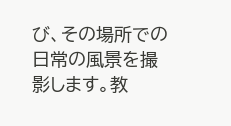び、その場所での日常の風景を撮影します。教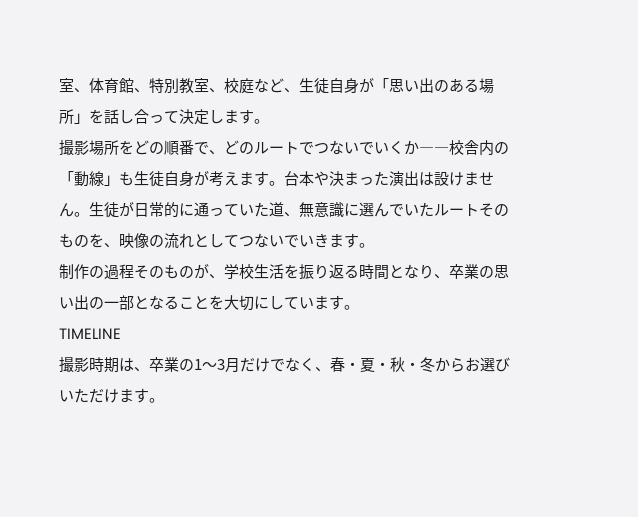室、体育館、特別教室、校庭など、生徒自身が「思い出のある場所」を話し合って決定します。
撮影場所をどの順番で、どのルートでつないでいくか――校舎内の「動線」も生徒自身が考えます。台本や決まった演出は設けません。生徒が日常的に通っていた道、無意識に選んでいたルートそのものを、映像の流れとしてつないでいきます。
制作の過程そのものが、学校生活を振り返る時間となり、卒業の思い出の一部となることを大切にしています。
TIMELINE
撮影時期は、卒業の1〜3月だけでなく、春・夏・秋・冬からお選びいただけます。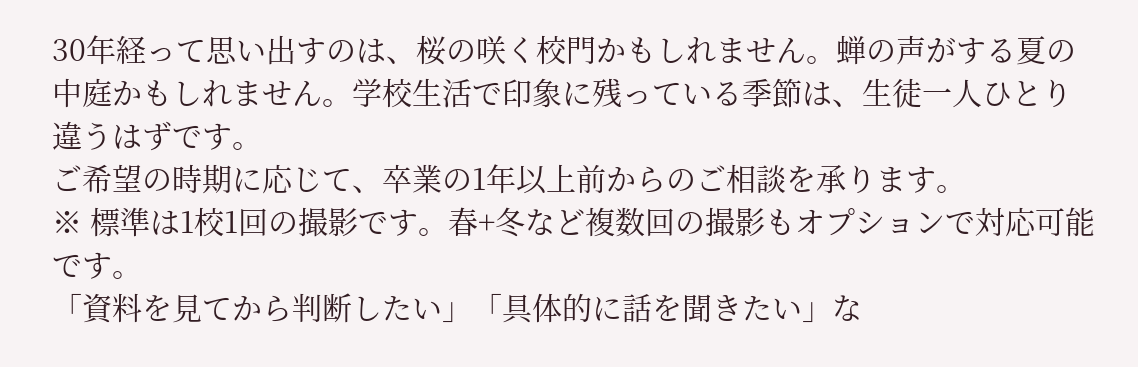30年経って思い出すのは、桜の咲く校門かもしれません。蝉の声がする夏の中庭かもしれません。学校生活で印象に残っている季節は、生徒一人ひとり違うはずです。
ご希望の時期に応じて、卒業の1年以上前からのご相談を承ります。
※ 標準は1校1回の撮影です。春+冬など複数回の撮影もオプションで対応可能です。
「資料を見てから判断したい」「具体的に話を聞きたい」な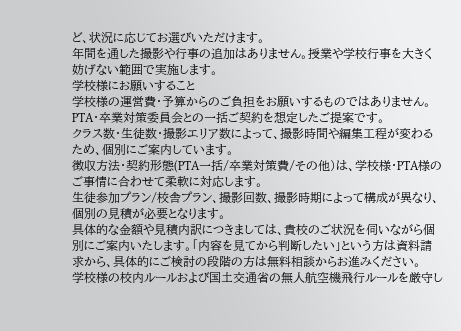ど、状況に応じてお選びいただけます。
年間を通した撮影や行事の追加はありません。授業や学校行事を大きく妨げない範囲で実施します。
学校様にお願いすること
学校様の運営費・予算からのご負担をお願いするものではありません。
PTA・卒業対策委員会との一括ご契約を想定したご提案です。
クラス数・生徒数・撮影エリア数によって、撮影時間や編集工程が変わるため、個別にご案内しています。
徴収方法・契約形態(PTA一括/卒業対策費/その他)は、学校様・PTA様のご事情に合わせて柔軟に対応します。
生徒参加プラン/校舎プラン、撮影回数、撮影時期によって構成が異なり、個別の見積が必要となります。
具体的な金額や見積内訳につきましては、貴校のご状況を伺いながら個別にご案内いたします。「内容を見てから判断したい」という方は資料請求から、具体的にご検討の段階の方は無料相談からお進みください。
学校様の校内ルールおよび国土交通省の無人航空機飛行ルールを厳守し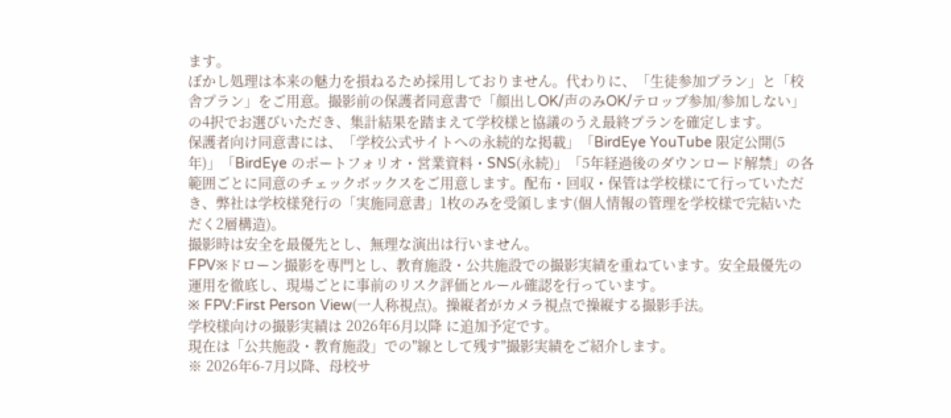ます。
ぼかし処理は本来の魅力を損ねるため採用しておりません。代わりに、「生徒参加プラン」と「校舎プラン」をご用意。撮影前の保護者同意書で「顔出しOK/声のみOK/テロップ参加/参加しない」の4択でお選びいただき、集計結果を踏まえて学校様と協議のうえ最終プランを確定します。
保護者向け同意書には、「学校公式サイトへの永続的な掲載」「BirdEye YouTube 限定公開(5年)」「BirdEye のポートフォリオ・営業資料・SNS(永続)」「5年経過後のダウンロード解禁」の各範囲ごとに同意のチェックボックスをご用意します。配布・回収・保管は学校様にて行っていただき、弊社は学校様発行の「実施同意書」1枚のみを受領します(個人情報の管理を学校様で完結いただく2層構造)。
撮影時は安全を最優先とし、無理な演出は行いません。
FPV※ドローン撮影を専門とし、教育施設・公共施設での撮影実績を重ねています。安全最優先の運用を徹底し、現場ごとに事前のリスク評価とルール確認を行っています。
※ FPV:First Person View(一人称視点)。操縦者がカメラ視点で操縦する撮影手法。
学校様向けの撮影実績は 2026年6月以降 に追加予定です。
現在は「公共施設・教育施設」での"線として残す"撮影実績をご紹介します。
※ 2026年6-7月以降、母校サ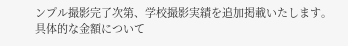ンプル撮影完了次第、学校撮影実績を追加掲載いたします。
具体的な金額について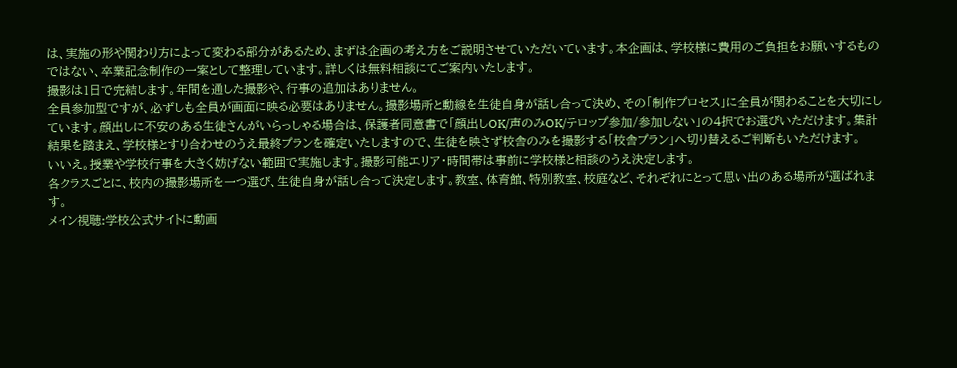は、実施の形や関わり方によって変わる部分があるため、まずは企画の考え方をご説明させていただいています。本企画は、学校様に費用のご負担をお願いするものではない、卒業記念制作の一案として整理しています。詳しくは無料相談にてご案内いたします。
撮影は1日で完結します。年間を通した撮影や、行事の追加はありません。
全員参加型ですが、必ずしも全員が画面に映る必要はありません。撮影場所と動線を生徒自身が話し合って決め、その「制作プロセス」に全員が関わることを大切にしています。顔出しに不安のある生徒さんがいらっしゃる場合は、保護者同意書で「顔出しOK/声のみOK/テロップ参加/参加しない」の4択でお選びいただけます。集計結果を踏まえ、学校様とすり合わせのうえ最終プランを確定いたしますので、生徒を映さず校舎のみを撮影する「校舎プラン」へ切り替えるご判断もいただけます。
いいえ。授業や学校行事を大きく妨げない範囲で実施します。撮影可能エリア・時間帯は事前に学校様と相談のうえ決定します。
各クラスごとに、校内の撮影場所を一つ選び、生徒自身が話し合って決定します。教室、体育館、特別教室、校庭など、それぞれにとって思い出のある場所が選ばれます。
メイン視聴:学校公式サイトに動画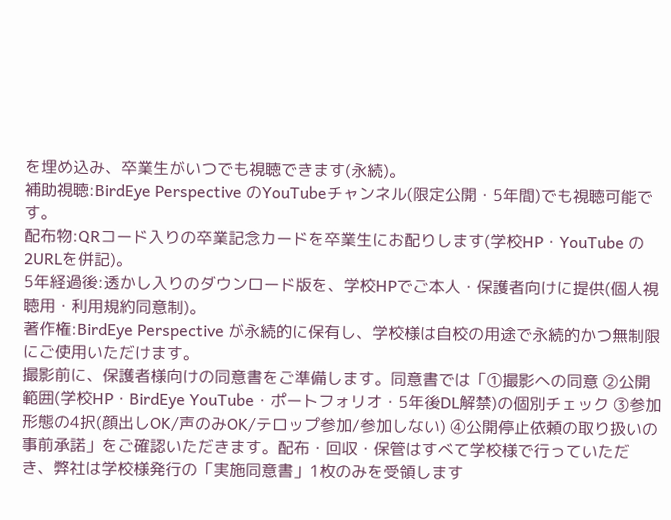を埋め込み、卒業生がいつでも視聴できます(永続)。
補助視聴:BirdEye Perspective のYouTubeチャンネル(限定公開・5年間)でも視聴可能です。
配布物:QRコード入りの卒業記念カードを卒業生にお配りします(学校HP・YouTube の2URLを併記)。
5年経過後:透かし入りのダウンロード版を、学校HPでご本人・保護者向けに提供(個人視聴用・利用規約同意制)。
著作権:BirdEye Perspective が永続的に保有し、学校様は自校の用途で永続的かつ無制限にご使用いただけます。
撮影前に、保護者様向けの同意書をご準備します。同意書では「①撮影への同意 ②公開範囲(学校HP・BirdEye YouTube・ポートフォリオ・5年後DL解禁)の個別チェック ③参加形態の4択(顔出しOK/声のみOK/テロップ参加/参加しない) ④公開停止依頼の取り扱いの事前承諾」をご確認いただきます。配布・回収・保管はすべて学校様で行っていただき、弊社は学校様発行の「実施同意書」1枚のみを受領します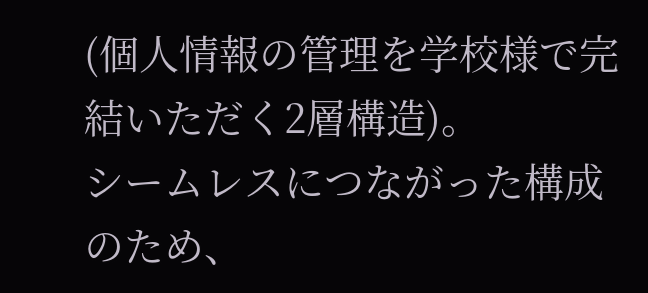(個人情報の管理を学校様で完結いただく2層構造)。
シームレスにつながった構成のため、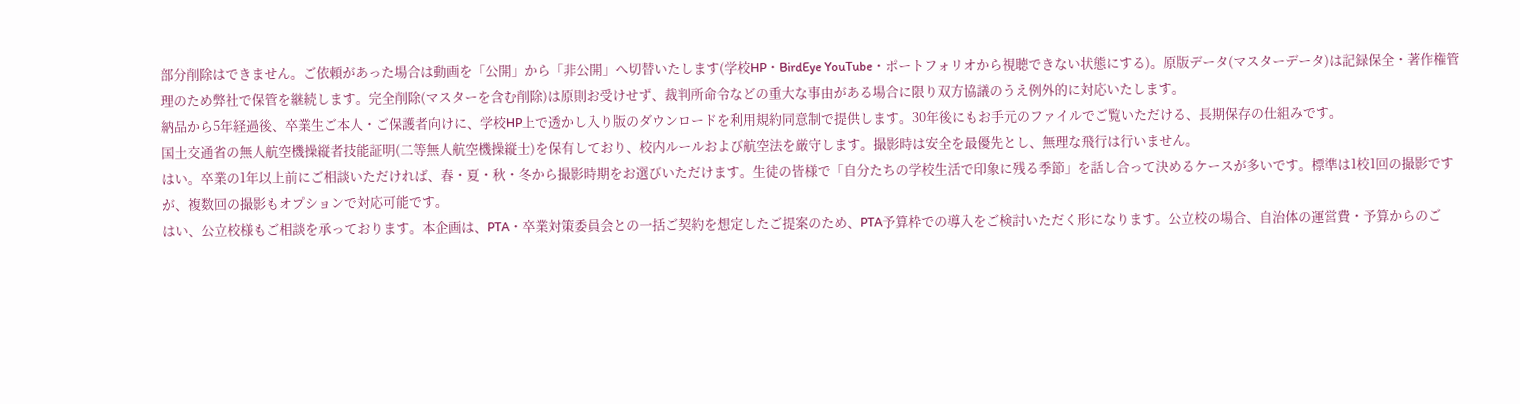部分削除はできません。ご依頼があった場合は動画を「公開」から「非公開」へ切替いたします(学校HP・BirdEye YouTube・ポートフォリオから視聴できない状態にする)。原版データ(マスターデータ)は記録保全・著作権管理のため弊社で保管を継続します。完全削除(マスターを含む削除)は原則お受けせず、裁判所命令などの重大な事由がある場合に限り双方協議のうえ例外的に対応いたします。
納品から5年経過後、卒業生ご本人・ご保護者向けに、学校HP上で透かし入り版のダウンロードを利用規約同意制で提供します。30年後にもお手元のファイルでご覧いただける、長期保存の仕組みです。
国土交通省の無人航空機操縦者技能証明(二等無人航空機操縦士)を保有しており、校内ルールおよび航空法を厳守します。撮影時は安全を最優先とし、無理な飛行は行いません。
はい。卒業の1年以上前にご相談いただければ、春・夏・秋・冬から撮影時期をお選びいただけます。生徒の皆様で「自分たちの学校生活で印象に残る季節」を話し合って決めるケースが多いです。標準は1校1回の撮影ですが、複数回の撮影もオプションで対応可能です。
はい、公立校様もご相談を承っております。本企画は、PTA・卒業対策委員会との一括ご契約を想定したご提案のため、PTA予算枠での導入をご検討いただく形になります。公立校の場合、自治体の運営費・予算からのご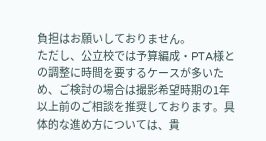負担はお願いしておりません。
ただし、公立校では予算編成・PTA様との調整に時間を要するケースが多いため、ご検討の場合は撮影希望時期の1年以上前のご相談を推奨しております。具体的な進め方については、貴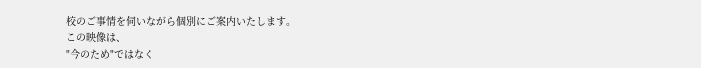校のご事情を伺いながら個別にご案内いたします。
この映像は、
"今のため"ではなく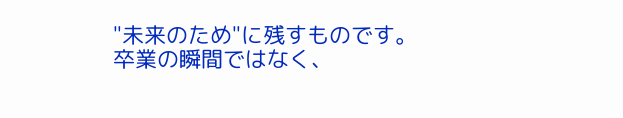"未来のため"に残すものです。
卒業の瞬間ではなく、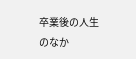卒業後の人生のなか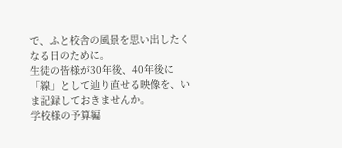で、ふと校舎の風景を思い出したくなる日のために。
生徒の皆様が30年後、40年後に「線」として辿り直せる映像を、いま記録しておきませんか。
学校様の予算編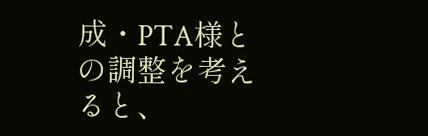成・PTA様との調整を考えると、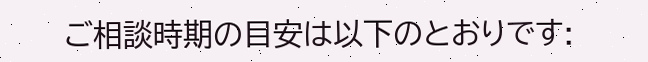ご相談時期の目安は以下のとおりです: